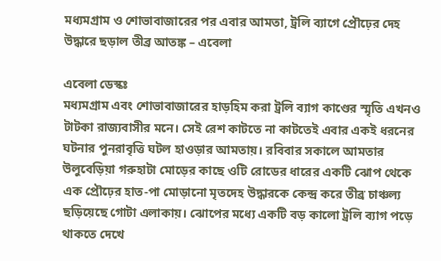মধ্যমগ্রাম ও শোভাবাজারের পর এবার আমতা, ট্রলি ব্যাগে প্রৌঢ়ের দেহ উদ্ধারে ছড়াল তীব্র আতঙ্ক – এবেলা

এবেলা ডেস্কঃ
মধ্যমগ্রাম এবং শোভাবাজারের হাড়হিম করা ট্রলি ব্যাগ কাণ্ডের স্মৃতি এখনও টাটকা রাজ্যবাসীর মনে। সেই রেশ কাটতে না কাটতেই এবার একই ধরনের ঘটনার পুনরাবৃত্তি ঘটল হাওড়ার আমতায়। রবিবার সকালে আমতার উলুবেড়িয়া গরুহাটা মোড়ের কাছে ওটি রোডের ধারের একটি ঝোপ থেকে এক প্রৌঢ়ের হাত-পা মোড়ানো মৃতদেহ উদ্ধারকে কেন্দ্র করে তীব্র চাঞ্চল্য ছড়িয়েছে গোটা এলাকায়। ঝোপের মধ্যে একটি বড় কালো ট্রলি ব্যাগ পড়ে থাকতে দেখে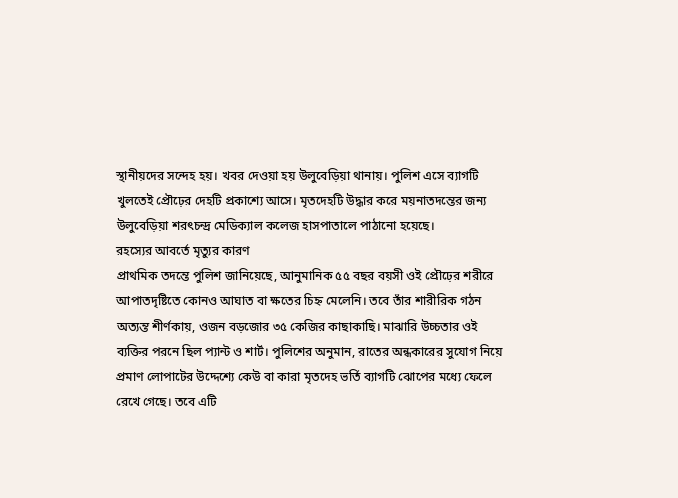স্থানীয়দের সন্দেহ হয়। খবর দেওয়া হয় উলুবেড়িয়া থানায়। পুলিশ এসে ব্যাগটি খুলতেই প্রৌঢ়ের দেহটি প্রকাশ্যে আসে। মৃতদেহটি উদ্ধার করে ময়নাতদন্তের জন্য উলুবেড়িয়া শরৎচন্দ্র মেডিক্যাল কলেজ হাসপাতালে পাঠানো হয়েছে।
রহস্যের আবর্তে মৃত্যুর কারণ
প্রাথমিক তদন্তে পুলিশ জানিয়েছে, আনুমানিক ৫৫ বছর বয়সী ওই প্রৌঢ়ের শরীরে আপাতদৃষ্টিতে কোনও আঘাত বা ক্ষতের চিহ্ন মেলেনি। তবে তাঁর শারীরিক গঠন অত্যন্ত শীর্ণকায়, ওজন বড়জোর ৩৫ কেজির কাছাকাছি। মাঝারি উচ্চতার ওই ব্যক্তির পরনে ছিল প্যান্ট ও শার্ট। পুলিশের অনুমান, রাতের অন্ধকারের সুযোগ নিয়ে প্রমাণ লোপাটের উদ্দেশ্যে কেউ বা কারা মৃতদেহ ভর্তি ব্যাগটি ঝোপের মধ্যে ফেলে রেখে গেছে। তবে এটি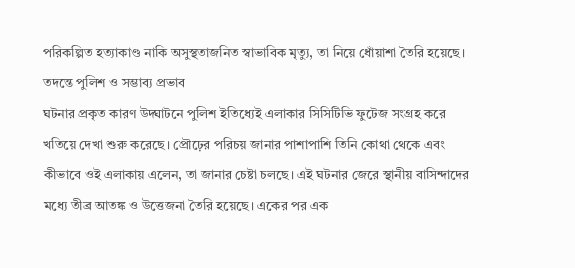পরিকল্পিত হত্যাকাণ্ড নাকি অসুস্থতাজনিত স্বাভাবিক মৃত্যু, তা নিয়ে ধোঁয়াশা তৈরি হয়েছে।
তদন্তে পুলিশ ও সম্ভাব্য প্রভাব
ঘটনার প্রকৃত কারণ উদ্ঘাটনে পুলিশ ইতিধ্যেই এলাকার সিসিটিভি ফুটেজ সংগ্রহ করে খতিয়ে দেখা শুরু করেছে। প্রৌঢ়ের পরিচয় জানার পাশাপাশি তিনি কোথা থেকে এবং কীভাবে ওই এলাকায় এলেন, তা জানার চেষ্টা চলছে। এই ঘটনার জেরে স্থানীয় বাসিন্দাদের মধ্যে তীব্র আতঙ্ক ও উত্তেজনা তৈরি হয়েছে। একের পর এক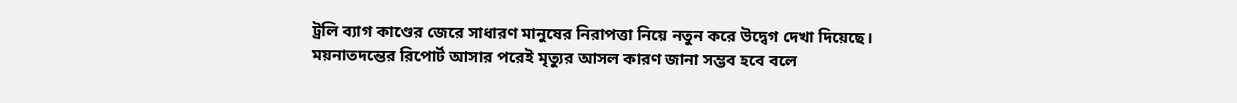ট্রলি ব্যাগ কাণ্ডের জেরে সাধারণ মানুষের নিরাপত্তা নিয়ে নতুন করে উদ্বেগ দেখা দিয়েছে। ময়নাতদন্তের রিপোর্ট আসার পরেই মৃত্যুর আসল কারণ জানা সম্ভব হবে বলে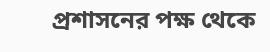প্রশাসনের পক্ষ থেকে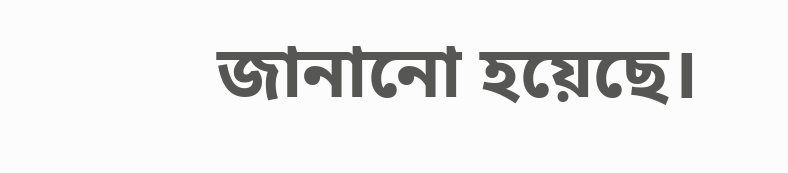জানানো হয়েছে।